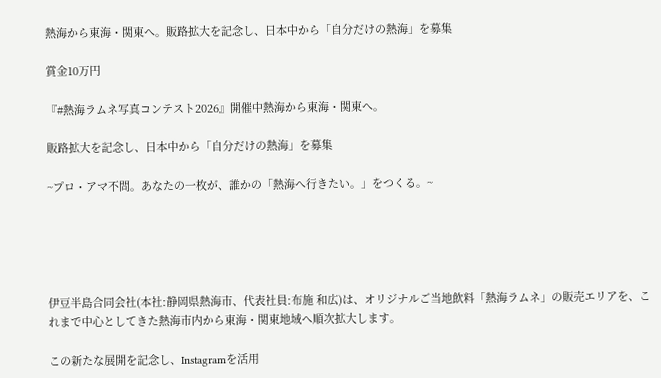熱海から東海・関東へ。販路拡大を記念し、日本中から「自分だけの熱海」を募集

賞金10万円

『#熱海ラムネ写真コンテスト2026』開催中熱海から東海・関東へ。

販路拡大を記念し、日本中から「自分だけの熱海」を募集

~プロ・アマ不問。あなたの一枚が、誰かの「熱海へ行きたい。」をつくる。~





伊豆半島合同会社(本社:静岡県熱海市、代表社員:布施 和広)は、オリジナルご当地飲料「熱海ラムネ」の販売エリアを、これまで中心としてきた熱海市内から東海・関東地域へ順次拡大します。

この新たな展開を記念し、Instagramを活用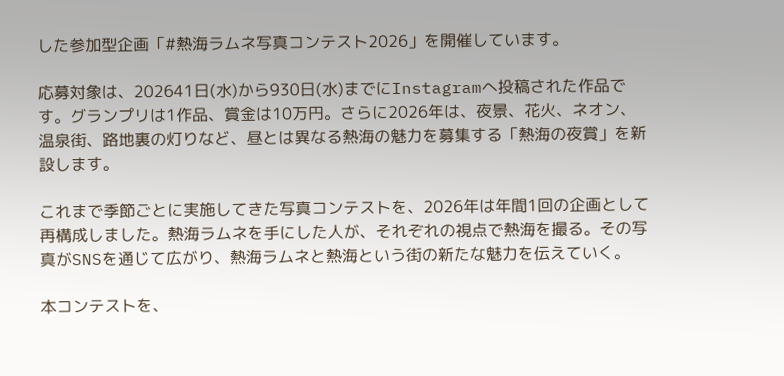した参加型企画「#熱海ラムネ写真コンテスト2026」を開催しています。

応募対象は、202641日(水)から930日(水)までにInstagramへ投稿された作品です。グランプリは1作品、賞金は10万円。さらに2026年は、夜景、花火、ネオン、温泉街、路地裏の灯りなど、昼とは異なる熱海の魅力を募集する「熱海の夜賞」を新設します。

これまで季節ごとに実施してきた写真コンテストを、2026年は年間1回の企画として再構成しました。熱海ラムネを手にした人が、それぞれの視点で熱海を撮る。その写真がSNSを通じて広がり、熱海ラムネと熱海という街の新たな魅力を伝えていく。

本コンテストを、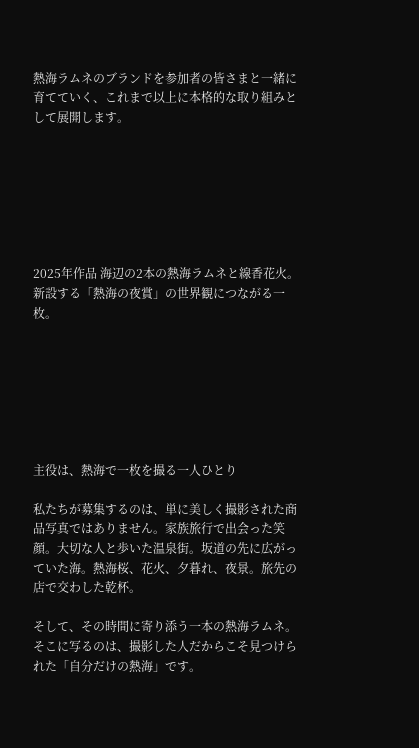熱海ラムネのブランドを参加者の皆さまと一緒に育てていく、これまで以上に本格的な取り組みとして展開します。







2025年作品 海辺の2本の熱海ラムネと線香花火。新設する「熱海の夜賞」の世界観につながる一枚。







主役は、熱海で一枚を撮る一人ひとり

私たちが募集するのは、単に美しく撮影された商品写真ではありません。家族旅行で出会った笑顔。大切な人と歩いた温泉街。坂道の先に広がっていた海。熱海桜、花火、夕暮れ、夜景。旅先の店で交わした乾杯。

そして、その時間に寄り添う一本の熱海ラムネ。そこに写るのは、撮影した人だからこそ見つけられた「自分だけの熱海」です。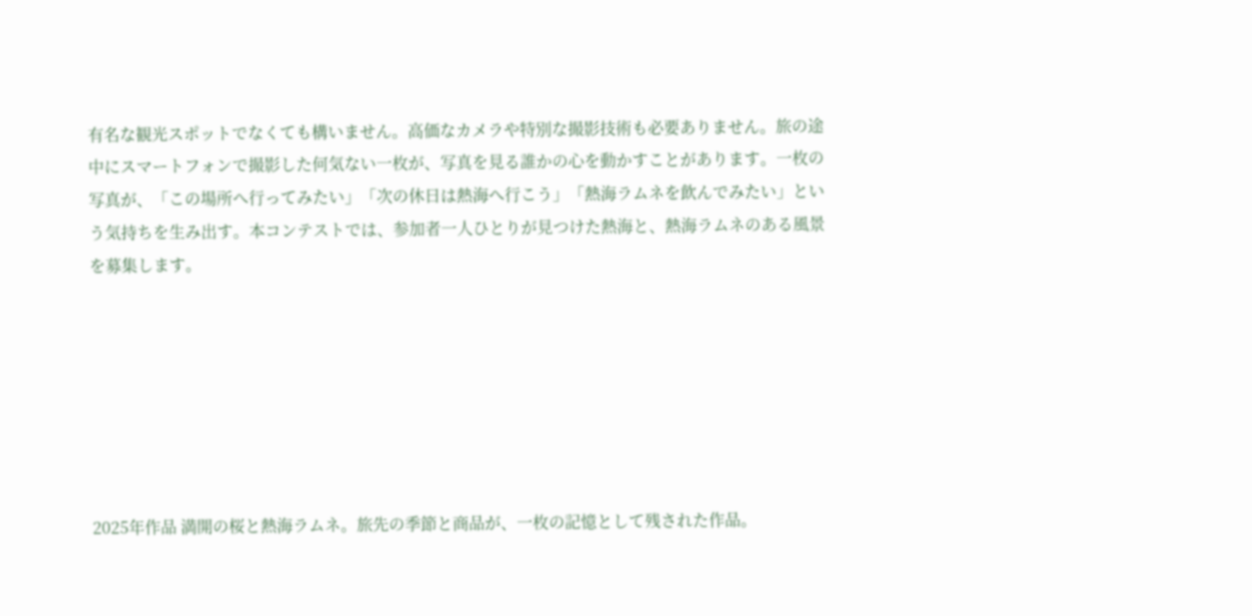有名な観光スポットでなくても構いません。高価なカメラや特別な撮影技術も必要ありません。旅の途中にスマートフォンで撮影した何気ない一枚が、写真を見る誰かの心を動かすことがあります。一枚の写真が、「この場所へ行ってみたい」「次の休日は熱海へ行こう」「熱海ラムネを飲んでみたい」という気持ちを生み出す。本コンテストでは、参加者一人ひとりが見つけた熱海と、熱海ラムネのある風景を募集します。







2025年作品 満開の桜と熱海ラムネ。旅先の季節と商品が、一枚の記憶として残された作品。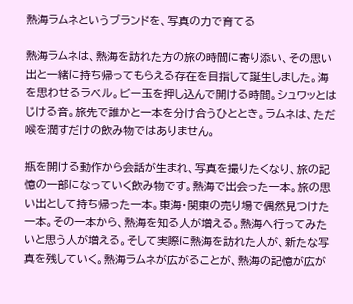熱海ラムネというブランドを、写真の力で育てる

熱海ラムネは、熱海を訪れた方の旅の時間に寄り添い、その思い出と一緒に持ち帰ってもらえる存在を目指して誕生しました。海を思わせるラベル。ビー玉を押し込んで開ける時間。シュワッとはじける音。旅先で誰かと一本を分け合うひととき。ラムネは、ただ喉を潤すだけの飲み物ではありません。

瓶を開ける動作から会話が生まれ、写真を撮りたくなり、旅の記憶の一部になっていく飲み物です。熱海で出会った一本。旅の思い出として持ち帰った一本。東海・関東の売り場で偶然見つけた一本。その一本から、熱海を知る人が増える。熱海へ行ってみたいと思う人が増える。そして実際に熱海を訪れた人が、新たな写真を残していく。熱海ラムネが広がることが、熱海の記憶が広が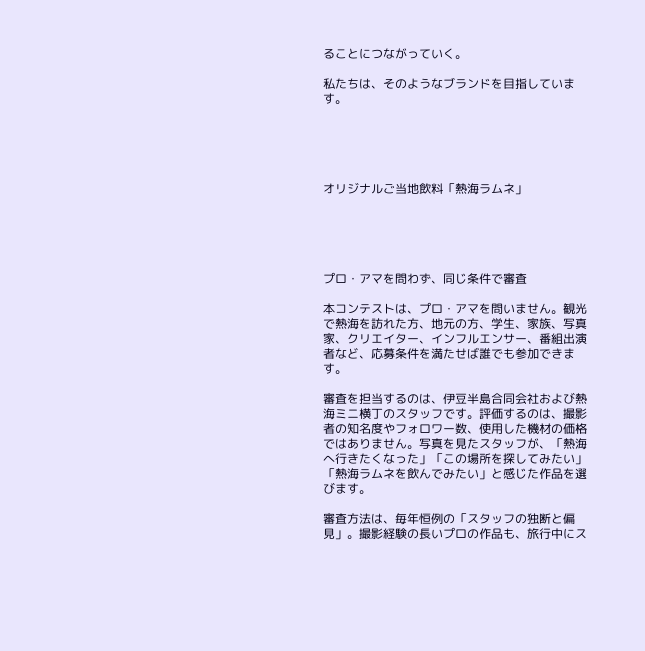ることにつながっていく。

私たちは、そのようなブランドを目指しています。





オリジナルご当地飲料「熱海ラムネ」





プロ・アマを問わず、同じ条件で審査

本コンテストは、プロ・アマを問いません。観光で熱海を訪れた方、地元の方、学生、家族、写真家、クリエイター、インフルエンサー、番組出演者など、応募条件を満たせば誰でも参加できます。

審査を担当するのは、伊豆半島合同会社および熱海ミニ横丁のスタッフです。評価するのは、撮影者の知名度やフォロワー数、使用した機材の価格ではありません。写真を見たスタッフが、「熱海へ行きたくなった」「この場所を探してみたい」「熱海ラムネを飲んでみたい」と感じた作品を選びます。

審査方法は、毎年恒例の「スタッフの独断と偏見」。撮影経験の長いプロの作品も、旅行中にス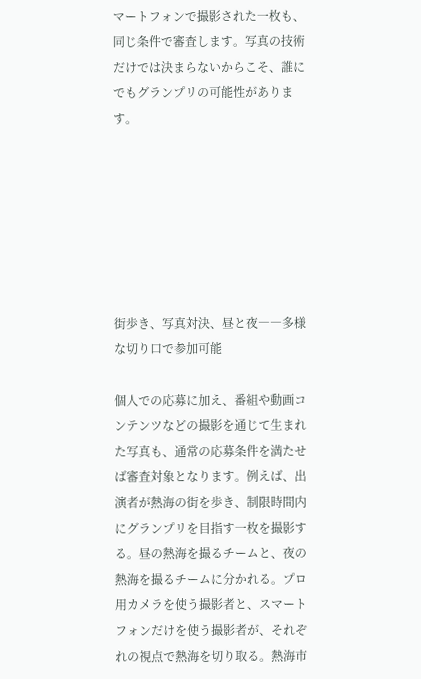マートフォンで撮影された一枚も、同じ条件で審査します。写真の技術だけでは決まらないからこそ、誰にでもグランプリの可能性があります。







街歩き、写真対決、昼と夜――多様な切り口で参加可能

個人での応募に加え、番組や動画コンテンツなどの撮影を通じて生まれた写真も、通常の応募条件を満たせば審査対象となります。例えば、出演者が熱海の街を歩き、制限時間内にグランプリを目指す一枚を撮影する。昼の熱海を撮るチームと、夜の熱海を撮るチームに分かれる。プロ用カメラを使う撮影者と、スマートフォンだけを使う撮影者が、それぞれの視点で熱海を切り取る。熱海市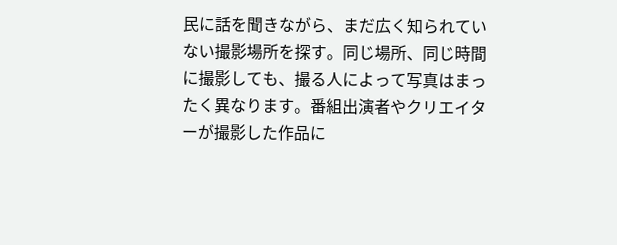民に話を聞きながら、まだ広く知られていない撮影場所を探す。同じ場所、同じ時間に撮影しても、撮る人によって写真はまったく異なります。番組出演者やクリエイターが撮影した作品に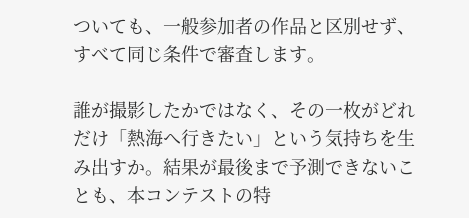ついても、一般参加者の作品と区別せず、すべて同じ条件で審査します。

誰が撮影したかではなく、その一枚がどれだけ「熱海へ行きたい」という気持ちを生み出すか。結果が最後まで予測できないことも、本コンテストの特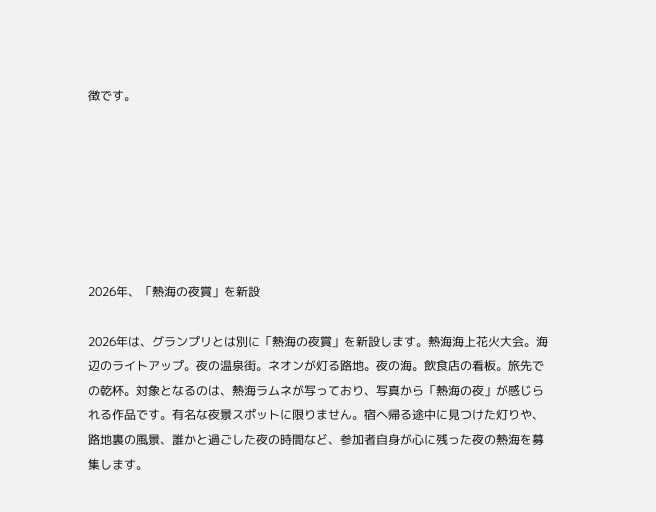徴です。







2026年、「熱海の夜賞」を新設

2026年は、グランプリとは別に「熱海の夜賞」を新設します。熱海海上花火大会。海辺のライトアップ。夜の温泉街。ネオンが灯る路地。夜の海。飲食店の看板。旅先での乾杯。対象となるのは、熱海ラムネが写っており、写真から「熱海の夜」が感じられる作品です。有名な夜景スポットに限りません。宿へ帰る途中に見つけた灯りや、路地裏の風景、誰かと過ごした夜の時間など、参加者自身が心に残った夜の熱海を募集します。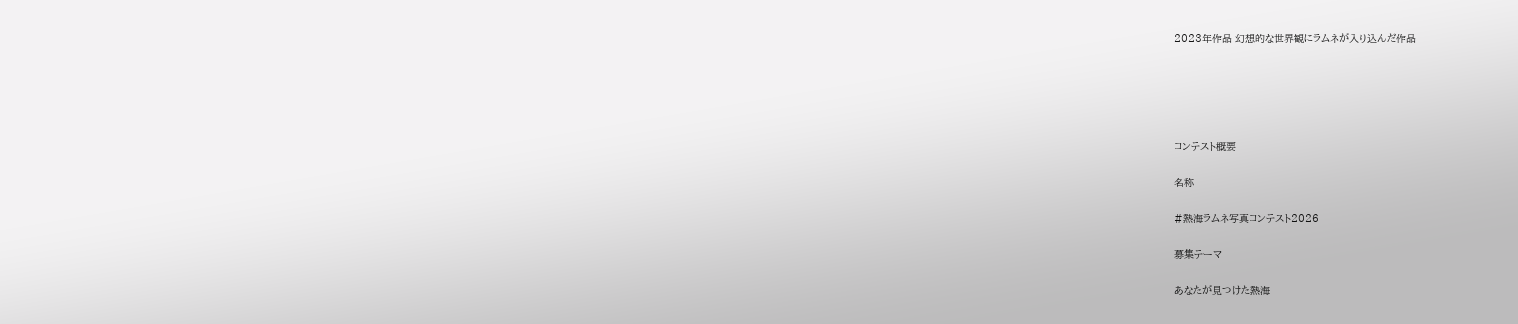2023年作品 幻想的な世界観にラムネが入り込んだ作品





コンテスト概要

名称

#熱海ラムネ写真コンテスト2026

募集テーマ

あなたが見つけた熱海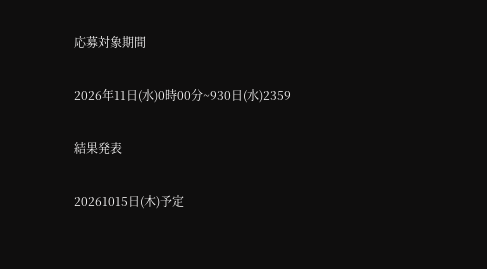応募対象期間

2026年11日(水)0時00分~930日(水)2359

結果発表

20261015日(木)予定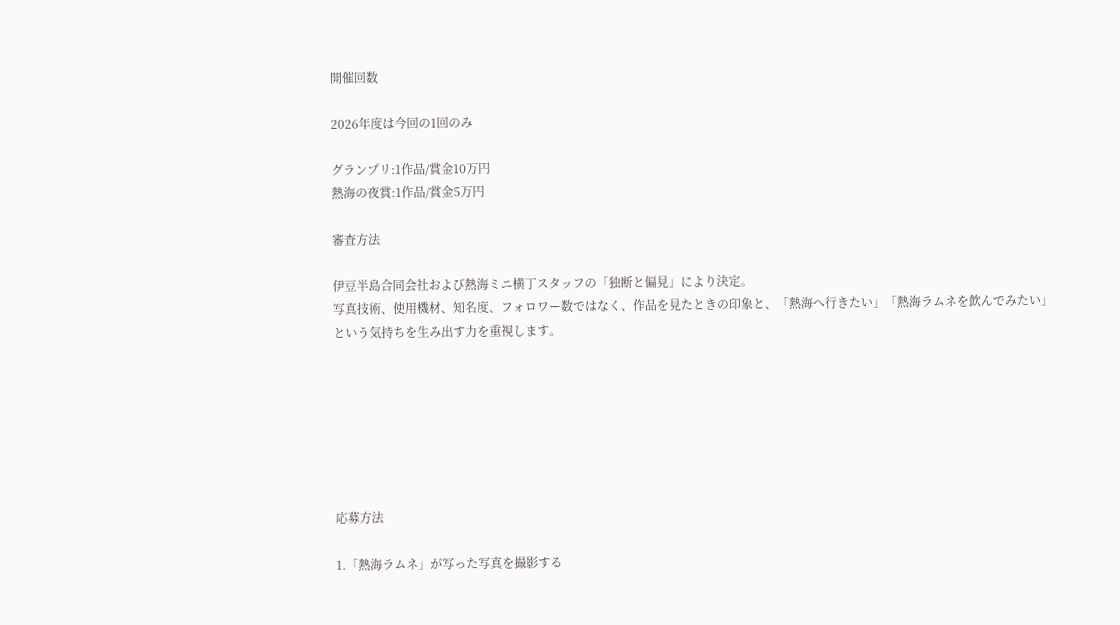開催回数

2026年度は今回の1回のみ

グランプリ:1作品/賞金10万円
熱海の夜賞:1作品/賞金5万円

審査方法

伊豆半島合同会社および熱海ミニ横丁スタッフの「独断と偏見」により決定。
写真技術、使用機材、知名度、フォロワー数ではなく、作品を見たときの印象と、「熱海へ行きたい」「熱海ラムネを飲んでみたい」という気持ちを生み出す力を重視します。







応募方法

1.「熱海ラムネ」が写った写真を撮影する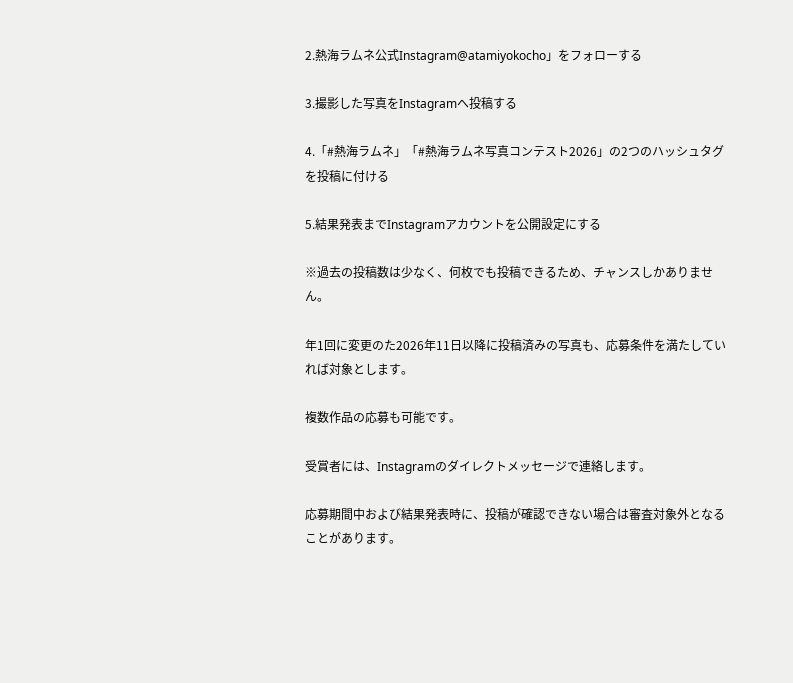2.熱海ラムネ公式Instagram@atamiyokocho」をフォローする

3.撮影した写真をInstagramへ投稿する

4.「#熱海ラムネ」「#熱海ラムネ写真コンテスト2026」の2つのハッシュタグを投稿に付ける

5.結果発表までInstagramアカウントを公開設定にする

※過去の投稿数は少なく、何枚でも投稿できるため、チャンスしかありません。

年1回に変更のた2026年11日以降に投稿済みの写真も、応募条件を満たしていれば対象とします。

複数作品の応募も可能です。

受賞者には、Instagramのダイレクトメッセージで連絡します。

応募期間中および結果発表時に、投稿が確認できない場合は審査対象外となることがあります。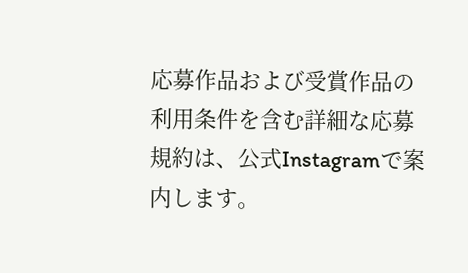応募作品および受賞作品の利用条件を含む詳細な応募規約は、公式Instagramで案内します。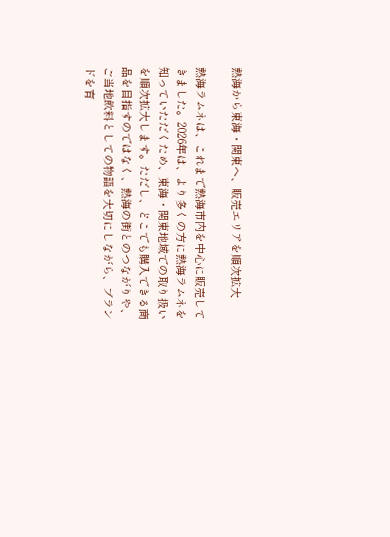熱海から東海・関東へ、販売エリアを順次拡大

熱海ラムネは、これまで熱海市内を中心に販売してきました。2026年は、より多くの方に熱海ラムネを知っていただくため、東海・関東地域での取り扱いを順次拡大します。ただし、どこでも購入できる商品を目指すのではなく、熱海の街とのつながりや、ご当地飲料としての物語を大切にしながら、ブランドを育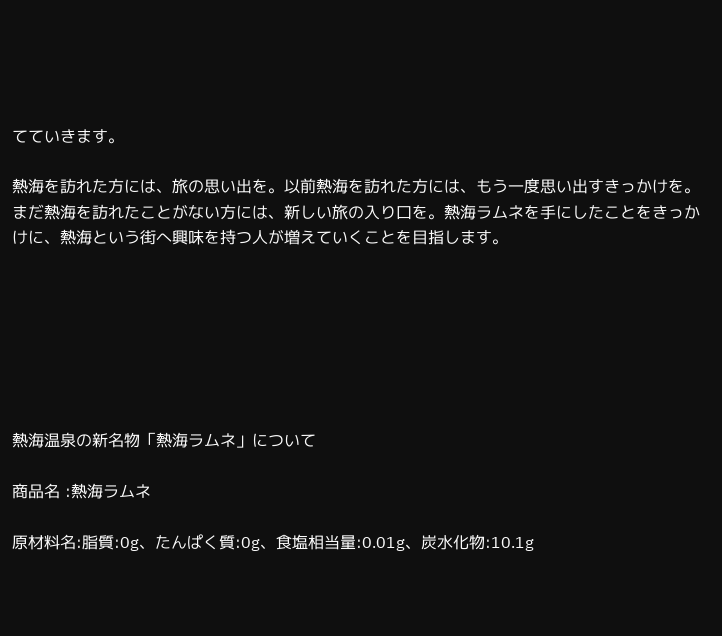てていきます。

熱海を訪れた方には、旅の思い出を。以前熱海を訪れた方には、もう一度思い出すきっかけを。
まだ熱海を訪れたことがない方には、新しい旅の入り口を。熱海ラムネを手にしたことをきっかけに、熱海という街へ興味を持つ人が増えていくことを目指します。







熱海温泉の新名物「熱海ラムネ」について

商品名 :熱海ラムネ

原材料名:脂質:0g、たんぱく質:0g、食塩相当量:0.01g、炭水化物:10.1g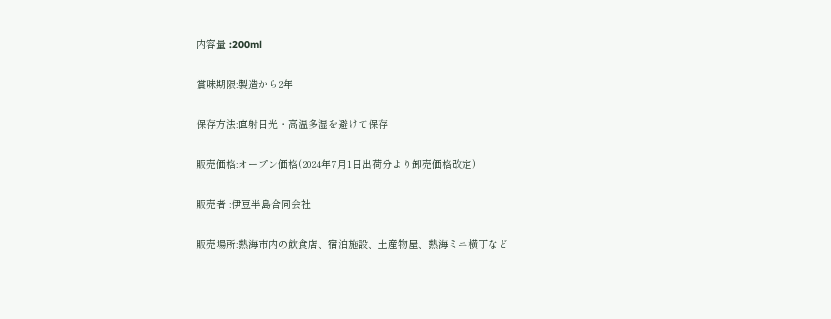内容量 :200ml

賞味期限:製造から2年

保存方法:直射日光・高温多湿を避けて保存

販売価格:オープン価格(2024年7月1日出荷分より卸売価格改定)

販売者 :伊豆半島合同会社

販売場所:熱海市内の飲食店、宿泊施設、土産物屋、熱海ミニ横丁など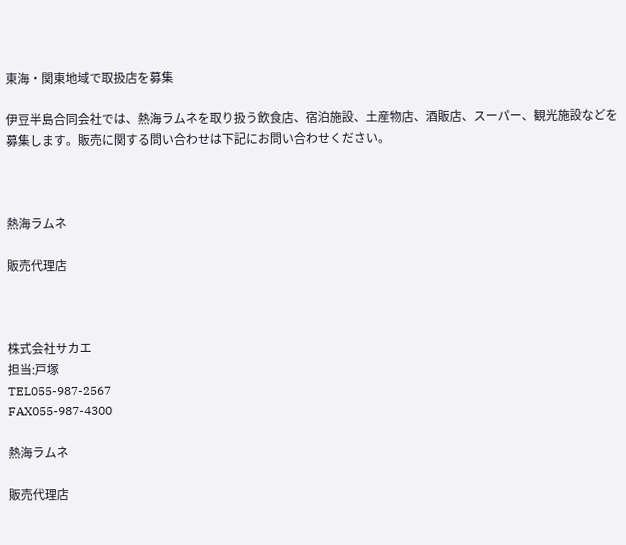東海・関東地域で取扱店を募集

伊豆半島合同会社では、熱海ラムネを取り扱う飲食店、宿泊施設、土産物店、酒販店、スーパー、観光施設などを募集します。販売に関する問い合わせは下記にお問い合わせください。



熱海ラムネ

販売代理店



株式会社サカエ
担当:戸塚
TEL055-987-2567
FAX055-987-4300

熱海ラムネ

販売代理店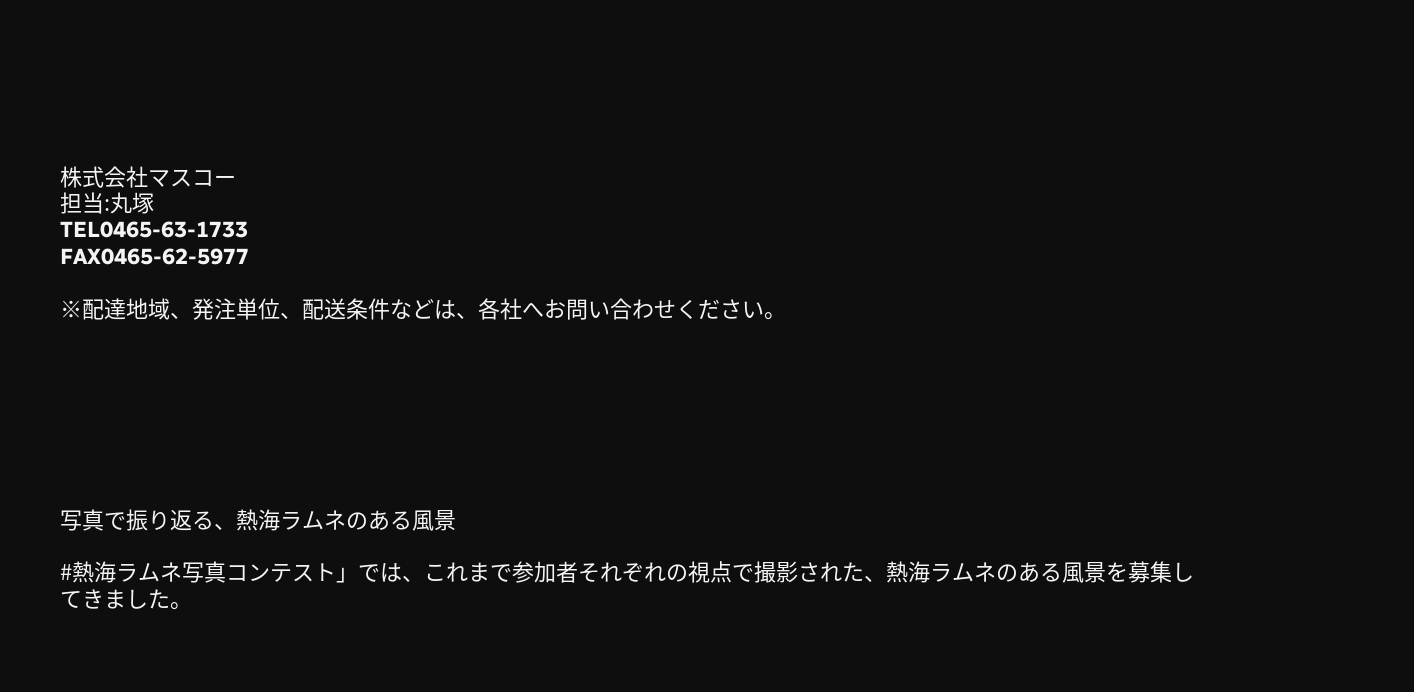株式会社マスコー
担当:丸塚
TEL0465-63-1733
FAX0465-62-5977

※配達地域、発注単位、配送条件などは、各社へお問い合わせください。







写真で振り返る、熱海ラムネのある風景

#熱海ラムネ写真コンテスト」では、これまで参加者それぞれの視点で撮影された、熱海ラムネのある風景を募集してきました。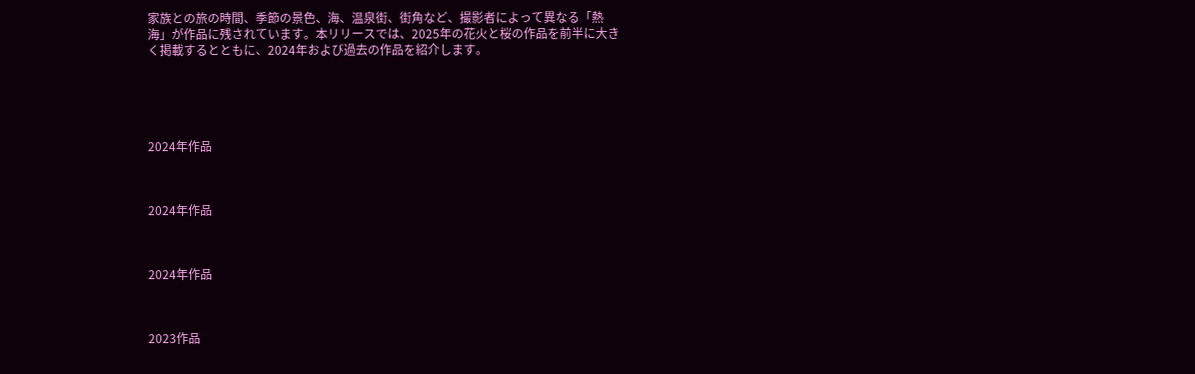家族との旅の時間、季節の景色、海、温泉街、街角など、撮影者によって異なる「熱海」が作品に残されています。本リリースでは、2025年の花火と桜の作品を前半に大きく掲載するとともに、2024年および過去の作品を紹介します。





2024年作品



2024年作品



2024年作品



2023作品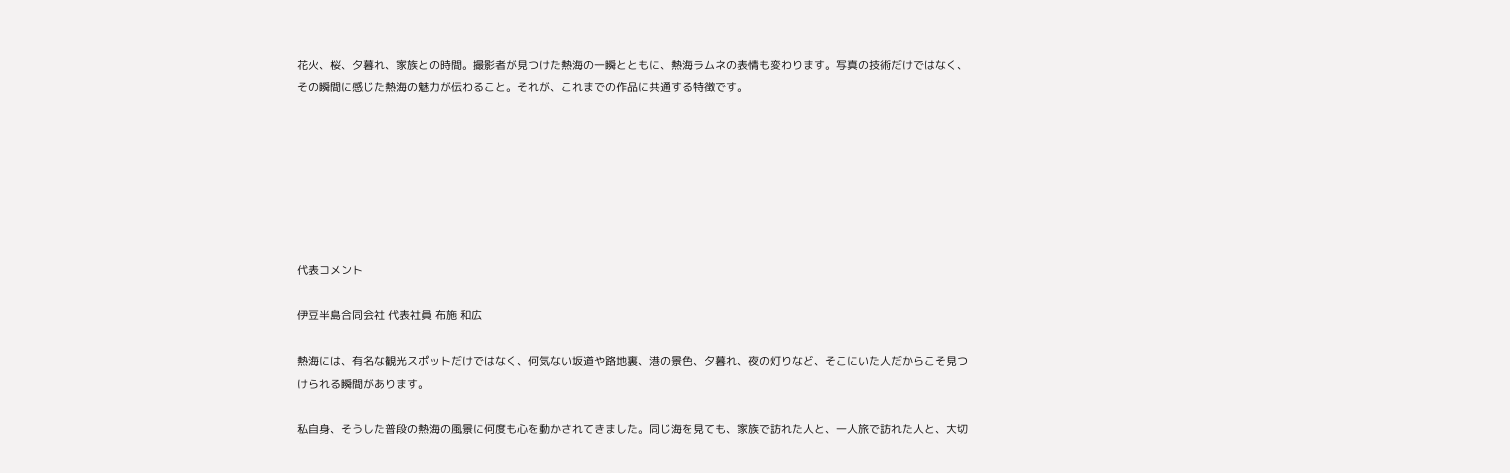花火、桜、夕暮れ、家族との時間。撮影者が見つけた熱海の一瞬とともに、熱海ラムネの表情も変わります。写真の技術だけではなく、その瞬間に感じた熱海の魅力が伝わること。それが、これまでの作品に共通する特徴です。







代表コメント

伊豆半島合同会社 代表社員 布施 和広

熱海には、有名な観光スポットだけではなく、何気ない坂道や路地裏、港の景色、夕暮れ、夜の灯りなど、そこにいた人だからこそ見つけられる瞬間があります。

私自身、そうした普段の熱海の風景に何度も心を動かされてきました。同じ海を見ても、家族で訪れた人と、一人旅で訪れた人と、大切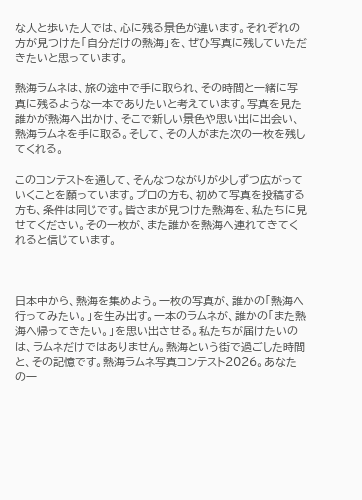な人と歩いた人では、心に残る景色が違います。それぞれの方が見つけた「自分だけの熱海」を、ぜひ写真に残していただきたいと思っています。

熱海ラムネは、旅の途中で手に取られ、その時間と一緒に写真に残るような一本でありたいと考えています。写真を見た誰かが熱海へ出かけ、そこで新しい景色や思い出に出会い、熱海ラムネを手に取る。そして、その人がまた次の一枚を残してくれる。

このコンテストを通して、そんなつながりが少しずつ広がっていくことを願っています。プロの方も、初めて写真を投稿する方も、条件は同じです。皆さまが見つけた熱海を、私たちに見せてください。その一枚が、また誰かを熱海へ連れてきてくれると信じています。



日本中から、熱海を集めよう。一枚の写真が、誰かの「熱海へ行ってみたい。」を生み出す。一本のラムネが、誰かの「また熱海へ帰ってきたい。」を思い出させる。私たちが届けたいのは、ラムネだけではありません。熱海という街で過ごした時間と、その記憶です。熱海ラムネ写真コンテスト2026。あなたの一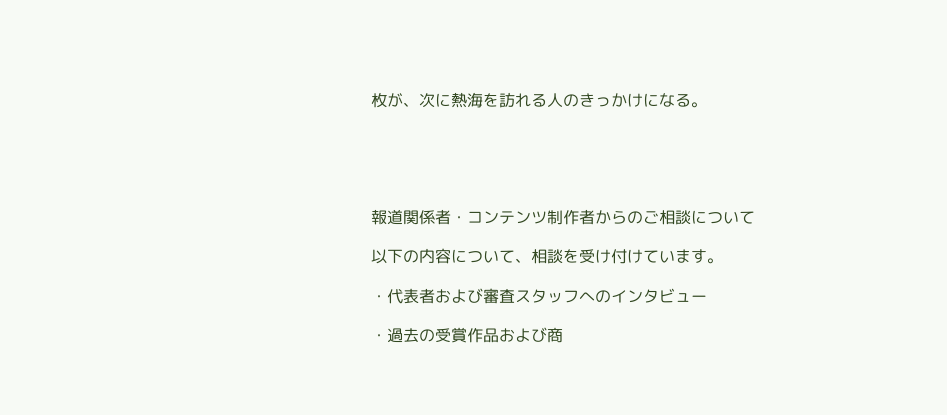枚が、次に熱海を訪れる人のきっかけになる。





報道関係者・コンテンツ制作者からのご相談について

以下の内容について、相談を受け付けています。

・代表者および審査スタッフへのインタビュー

・過去の受賞作品および商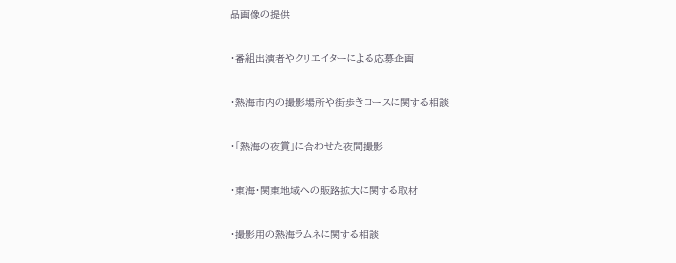品画像の提供

・番組出演者やクリエイターによる応募企画

・熱海市内の撮影場所や街歩きコースに関する相談

・「熱海の夜賞」に合わせた夜間撮影

・東海・関東地域への販路拡大に関する取材

・撮影用の熱海ラムネに関する相談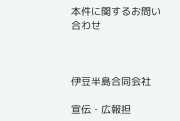本件に関するお問い合わせ



伊豆半島合同会社

宣伝・広報担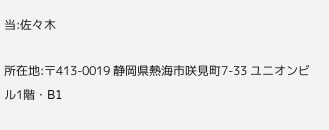当:佐々木

所在地:〒413-0019 静岡県熱海市咲見町7-33 ユニオンビル1階・B1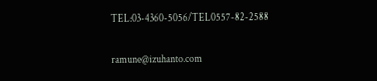TEL:03-4360-5056/TEL0557-82-2588

ramune@izuhanto.com